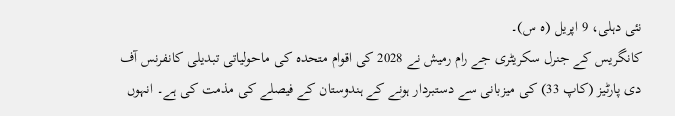نئی دہلی، 9 اپریل (ہ س)۔
کانگریس کے جنرل سکریٹری جے رام رمیش نے 2028 کی اقوام متحدہ کی ماحولیاتی تبدیلی کانفرنس آف دی پارٹیز (کاپ 33) کی میزبانی سے دستبردار ہونے کے ہندوستان کے فیصلے کی مذمت کی ہے۔ انہوں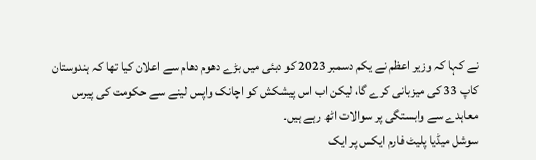نے کہا کہ وزیر اعظم نے یکم دسمبر 2023 کو دبئی میں بڑے دھوم دھام سے اعلان کیا تھا کہ ہندوستان کاپ 33 کی میزبانی کرے گا، لیکن اب اس پیشکش کو اچانک واپس لینے سے حکومت کی پیرس معاہدے سے وابستگی پر سوالات اٹھ رہے ہیں۔
سوشل میڈیا پلیٹ فارم ایکس پر ایک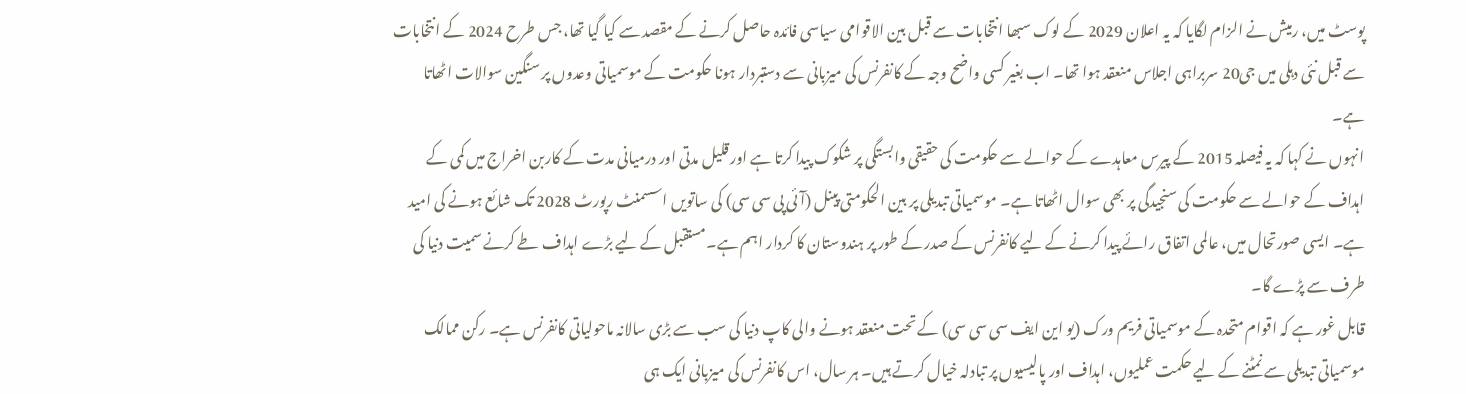پوسٹ میں، رمیش نے الزام لگایا کہ یہ اعلان 2029 کے لوک سبھا انتخابات سے قبل بین الاقوامی سیاسی فائدہ حاصل کرنے کے مقصد سے کیا گیا تھا، جس طرح 2024 کے انتخابات سے قبل نئی دہلی میں جی20 سربراہی اجلاس منعقد ہوا تھا۔ اب بغیر کسی واضح وجہ کے کانفرنس کی میزبانی سے دستبردار ہونا حکومت کے موسمیاتی وعدوں پر سنگین سوالات اٹھاتا ہے۔
انہوں نے کہا کہ یہ فیصلہ 2015 کے پیرس معاہدے کے حوالے سے حکومت کی حقیقی وابستگی پر شکوک پیدا کرتا ہے اور قلیل مدتی اور درمیانی مدت کے کاربن اخراج میں کمی کے اہداف کے حوالے سے حکومت کی سنجیدگی پر بھی سوال اٹھاتا ہے۔ موسمیاتی تبدیلی پر بین الحکومتی پینل (آئی پی سی سی) کی ساتویں اسسمنٹ رپورٹ 2028 تک شائع ہونے کی امید ہے۔ ایسی صورتحال میں، عالمی اتفاق رائے پیدا کرنے کے لیے کانفرنس کے صدر کے طور پر ہندوستان کا کردار اہم ہے۔مستقبل کے لیے بڑے اہداف طے کرنے سمیت دنیا کی طرف سے پڑے گا۔
قابل غور ہے کہ اقوام متحدہ کے موسمیاتی فریم ورک (یو این ایف سی سی سی) کے تحت منعقد ہونے والی کاپ دنیا کی سب سے بڑی سالانہ ماحولیاتی کانفرنس ہے۔ رکن ممالک موسمیاتی تبدیلی سے نمٹنے کے لیے حکمت عملیوں، اہداف اور پالیسیوں پر تبادلہ خیال کرتے ہیں۔ ہر سال، اس کانفرنس کی میزبانی ایک ہی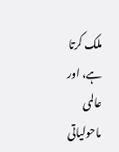ملک کرتا ہے، اور عالمی ماحولیاتی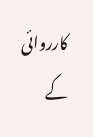کارروائی کے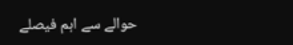حوالے سے اہم فیصلے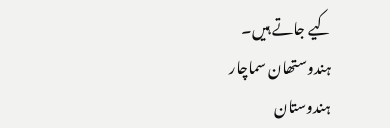کیے جاتے ہیں۔
ہندوستھان سماچار
ہندوستان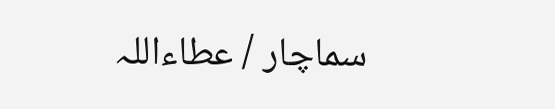سماچار / عطاءاللہ